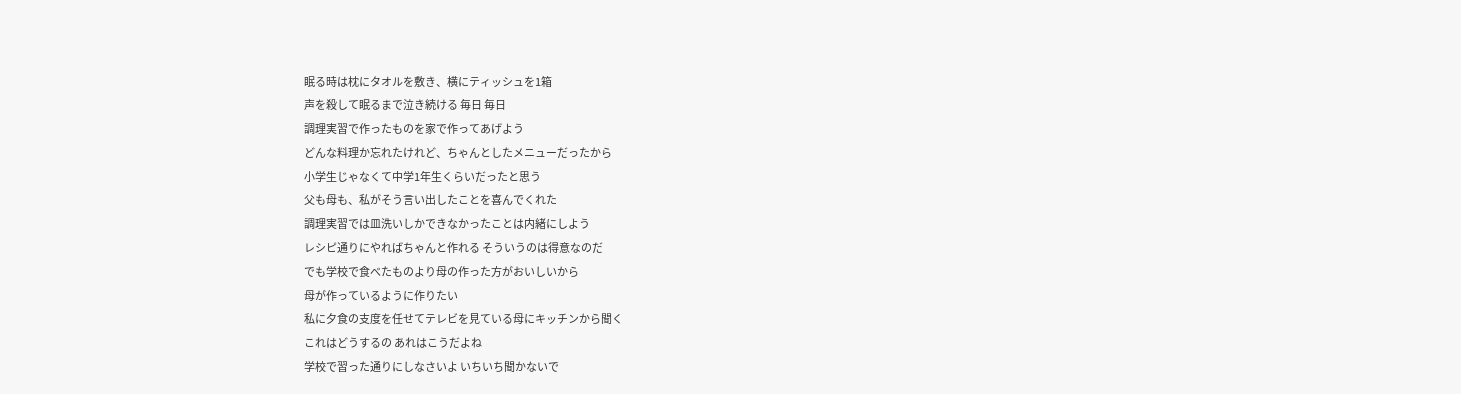眠る時は枕にタオルを敷き、横にティッシュを1箱
声を殺して眠るまで泣き続ける 毎日 毎日
調理実習で作ったものを家で作ってあげよう
どんな料理か忘れたけれど、ちゃんとしたメニューだったから
小学生じゃなくて中学1年生くらいだったと思う
父も母も、私がそう言い出したことを喜んでくれた
調理実習では皿洗いしかできなかったことは内緒にしよう
レシピ通りにやればちゃんと作れる そういうのは得意なのだ
でも学校で食べたものより母の作った方がおいしいから
母が作っているように作りたい
私に夕食の支度を任せてテレビを見ている母にキッチンから聞く
これはどうするの あれはこうだよね
学校で習った通りにしなさいよ いちいち聞かないで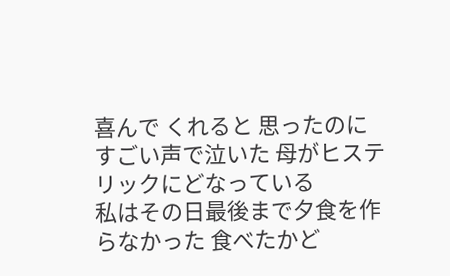喜んで くれると 思ったのに
すごい声で泣いた 母がヒステリックにどなっている
私はその日最後まで夕食を作らなかった 食べたかど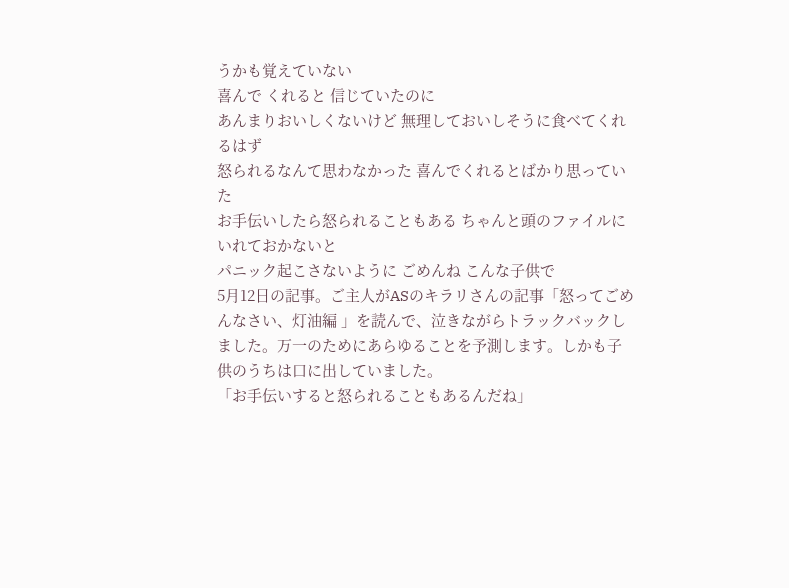うかも覚えていない
喜んで くれると 信じていたのに
あんまりおいしくないけど 無理しておいしそうに食べてくれるはず
怒られるなんて思わなかった 喜んでくれるとばかり思っていた
お手伝いしたら怒られることもある ちゃんと頭のファイルにいれておかないと
パニック起こさないように ごめんね こんな子供で
5月12日の記事。ご主人がASのキラリさんの記事「怒ってごめんなさい、灯油編 」を読んで、泣きながらトラックバックしました。万一のためにあらゆることを予測します。しかも子供のうちは口に出していました。
「お手伝いすると怒られることもあるんだね」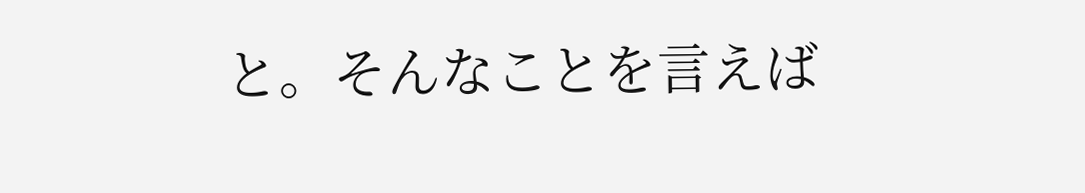と。そんなことを言えば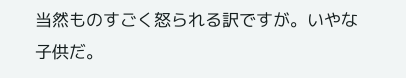当然ものすごく怒られる訳ですが。いやな子供だ。